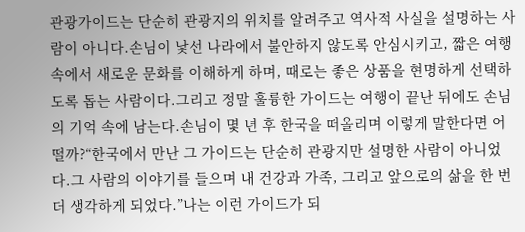관광가이드는 단순히 관광지의 위치를 알려주고 역사적 사실을 설명하는 사람이 아니다.손님이 낯선 나라에서 불안하지 않도록 안심시키고, 짧은 여행 속에서 새로운 문화를 이해하게 하며, 때로는 좋은 상품을 현명하게 선택하도록 돕는 사람이다.그리고 정말 훌륭한 가이드는 여행이 끝난 뒤에도 손님의 기억 속에 남는다.손님이 몇 년 후 한국을 떠올리며 이렇게 말한다면 어떨까?“한국에서 만난 그 가이드는 단순히 관광지만 설명한 사람이 아니었다.그 사람의 이야기를 들으며 내 건강과 가족, 그리고 앞으로의 삶을 한 번 더 생각하게 되었다.”나는 이런 가이드가 되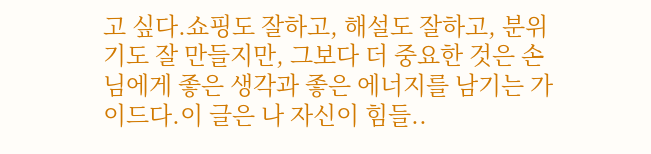고 싶다.쇼핑도 잘하고, 해설도 잘하고, 분위기도 잘 만들지만, 그보다 더 중요한 것은 손님에게 좋은 생각과 좋은 에너지를 남기는 가이드다.이 글은 나 자신이 힘들..